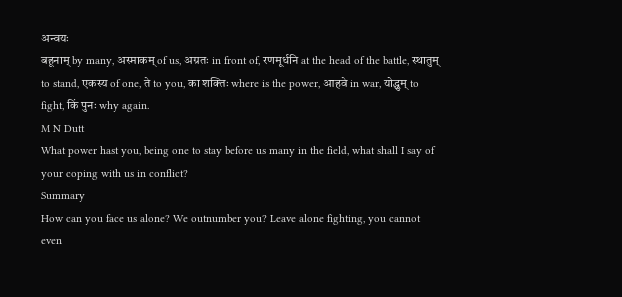अन्वयः
बहूनाम् by many, अस्माकम् of us, अग्रतः in front of, रणमूर्धनि at the head of the battle, स्थातुम् to stand, एकस्य of one, ते to you, का शक्तिः where is the power, आहवे in war, योद्धुम् to fight, किं पुनः why again.
M N Dutt
What power hast you, being one to stay before us many in the field, what shall I say of your coping with us in conflict?
Summary
How can you face us alone? We outnumber you? Leave alone fighting, you cannot even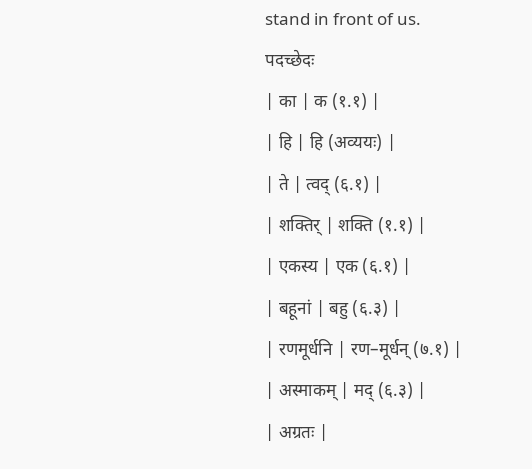stand in front of us.
पदच्छेदः
| का | क (१.१) |
| हि | हि (अव्ययः) |
| ते | त्वद् (६.१) |
| शक्तिर् | शक्ति (१.१) |
| एकस्य | एक (६.१) |
| बहूनां | बहु (६.३) |
| रणमूर्धनि | रण–मूर्धन् (७.१) |
| अस्माकम् | मद् (६.३) |
| अग्रतः |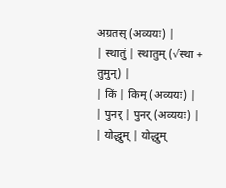अग्रतस् (अव्ययः) |
| स्थातुं | स्थातुम् (√स्था + तुमुन्) |
| किं | किम् (अव्ययः) |
| पुनर् | पुनर् (अव्ययः) |
| योद्धुम् | योद्धुम्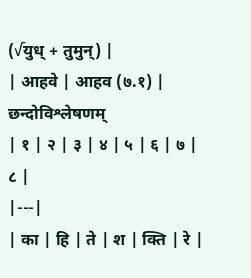(√युध् + तुमुन्) |
| आहवे | आहव (७.१) |
छन्दोविश्लेषणम्
| १ | २ | ३ | ४ | ५ | ६ | ७ | ८ |
|---|
| का | हि | ते | श | क्ति | रे |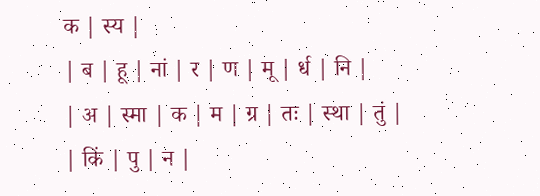क | स्य |
| ब | हू | नां | र | ण | मू | र्ध | नि |
| अ | स्मा | क | म | ग्र | तः | स्था | तुं |
| किं | पु | न |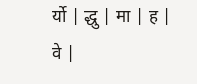र्यो | द्धु | मा | ह | वे |